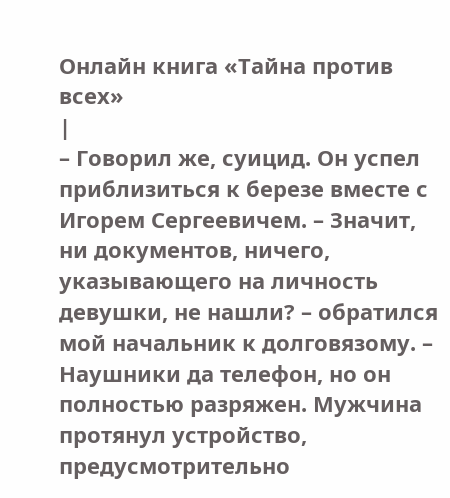Онлайн книга «Тайна против всех»
|
– Говорил же, суицид. Он успел приблизиться к березе вместе с Игорем Сергеевичем. – Значит, ни документов, ничего, указывающего на личность девушки, не нашли? – обратился мой начальник к долговязому. – Наушники да телефон, но он полностью разряжен. Мужчина протянул устройство, предусмотрительно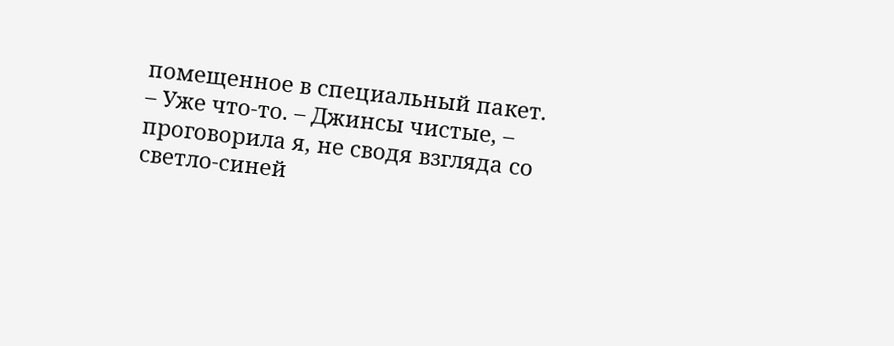помещенное в специальный пакет. – Уже что-то. – Джинсы чистые, – проговорила я, не сводя взгляда со светло-синей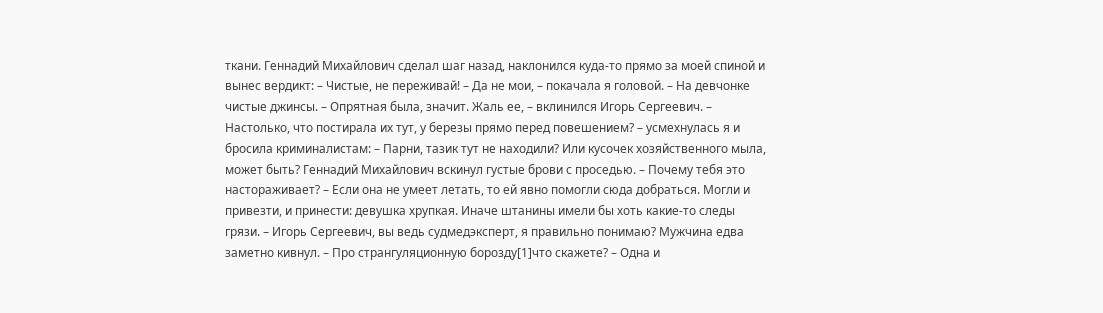ткани. Геннадий Михайлович сделал шаг назад, наклонился куда-то прямо за моей спиной и вынес вердикт: – Чистые, не переживай! – Да не мои, – покачала я головой. – На девчонке чистые джинсы. – Опрятная была, значит. Жаль ее, – вклинился Игорь Сергеевич. – Настолько, что постирала их тут, у березы прямо перед повешением? – усмехнулась я и бросила криминалистам: – Парни, тазик тут не находили? Или кусочек хозяйственного мыла, может быть? Геннадий Михайлович вскинул густые брови с проседью. – Почему тебя это настораживает? – Если она не умеет летать, то ей явно помогли сюда добраться. Могли и привезти, и принести: девушка хрупкая. Иначе штанины имели бы хоть какие-то следы грязи. – Игорь Сергеевич, вы ведь судмедэксперт, я правильно понимаю? Мужчина едва заметно кивнул. – Про странгуляционную борозду[1]что скажете? – Одна и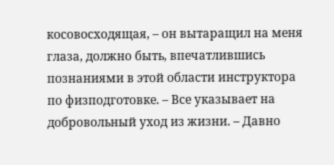косовосходящая, – он вытаращил на меня глаза, должно быть, впечатлившись познаниями в этой области инструктора по физподготовке. – Все указывает на добровольный уход из жизни. – Давно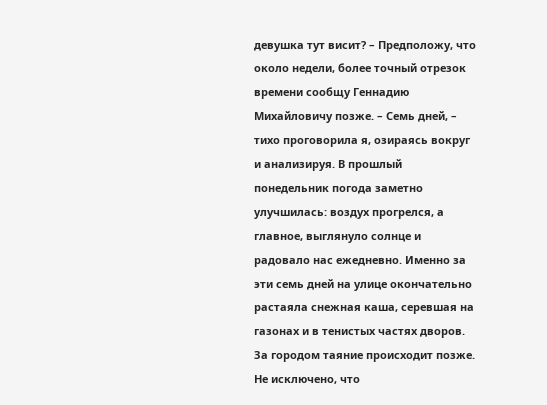девушка тут висит? – Предположу, что около недели, более точный отрезок времени сообщу Геннадию Михайловичу позже. – Семь дней, – тихо проговорила я, озираясь вокруг и анализируя. В прошлый понедельник погода заметно улучшилась: воздух прогрелся, а главное, выглянуло солнце и радовало нас ежедневно. Именно за эти семь дней на улице окончательно растаяла снежная каша, серевшая на газонах и в тенистых частях дворов. За городом таяние происходит позже. Не исключено, что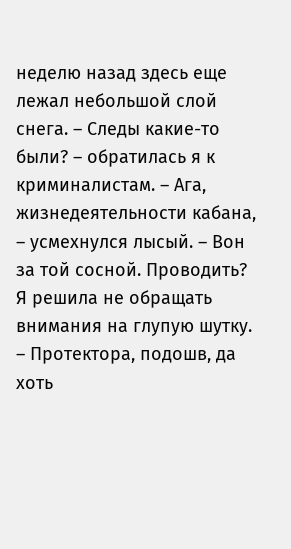неделю назад здесь еще лежал небольшой слой снега. – Следы какие-то были? – обратилась я к криминалистам. – Ага, жизнедеятельности кабана, – усмехнулся лысый. – Вон за той сосной. Проводить? Я решила не обращать внимания на глупую шутку. – Протектора, подошв, да хоть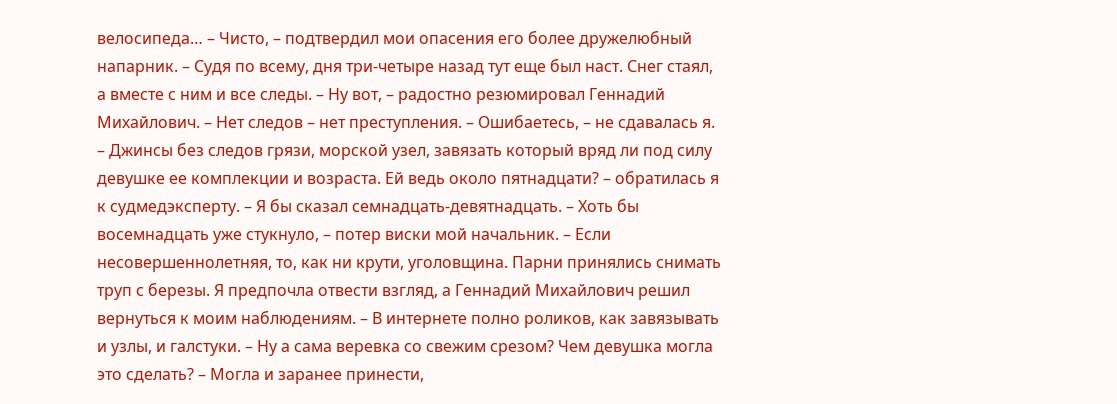велосипеда… – Чисто, – подтвердил мои опасения его более дружелюбный напарник. – Судя по всему, дня три-четыре назад тут еще был наст. Снег стаял, а вместе с ним и все следы. – Ну вот, – радостно резюмировал Геннадий Михайлович. – Нет следов – нет преступления. – Ошибаетесь, – не сдавалась я. – Джинсы без следов грязи, морской узел, завязать который вряд ли под силу девушке ее комплекции и возраста. Ей ведь около пятнадцати? – обратилась я к судмедэксперту. – Я бы сказал семнадцать-девятнадцать. – Хоть бы восемнадцать уже стукнуло, – потер виски мой начальник. – Если несовершеннолетняя, то, как ни крути, уголовщина. Парни принялись снимать труп с березы. Я предпочла отвести взгляд, а Геннадий Михайлович решил вернуться к моим наблюдениям. – В интернете полно роликов, как завязывать и узлы, и галстуки. – Ну а сама веревка со свежим срезом? Чем девушка могла это сделать? – Могла и заранее принести,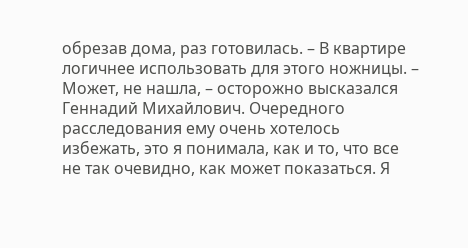обрезав дома, раз готовилась. – В квартире логичнее использовать для этого ножницы. – Может, не нашла, – осторожно высказался Геннадий Михайлович. Очередного расследования ему очень хотелось избежать, это я понимала, как и то, что все не так очевидно, как может показаться. Я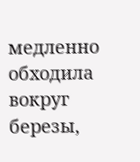медленно обходила вокруг березы,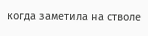когда заметила на стволе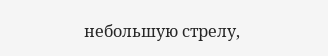небольшую стрелу,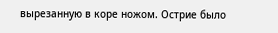вырезанную в коре ножом. Острие было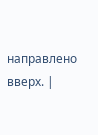направлено вверх. |